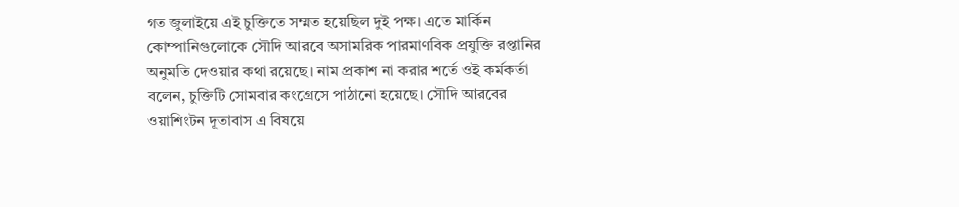গত জুলাইয়ে এই চুক্তিতে সম্মত হয়েছিল দুই পক্ষ। এতে মার্কিন কোম্পানিগুলোকে সৌদি আরবে অসামরিক পারমাণবিক প্রযুক্তি রপ্তানির অনুমতি দেওয়ার কথা রয়েছে। নাম প্রকাশ না করার শর্তে ওই কর্মকর্তা বলেন, চুক্তিটি সোমবার কংগ্রেসে পাঠানো হয়েছে। সৌদি আরবের ওয়াশিংটন দূতাবাস এ বিষয়ে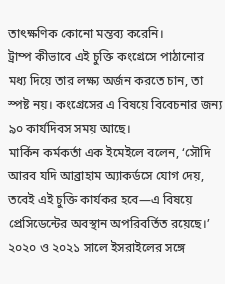তাৎক্ষণিক কোনো মন্তব্য করেনি।
ট্রাম্প কীভাবে এই চুক্তি কংগ্রেসে পাঠানোর মধ্য দিয়ে তার লক্ষ্য অর্জন করতে চান, তা স্পষ্ট নয়। কংগ্রেসের এ বিষয়ে বিবেচনার জন্য ৯০ কার্যদিবস সময় আছে।
মার্কিন কর্মকর্তা এক ইমেইলে বলেন, ‘সৌদি আরব যদি আব্রাহাম অ্যাকর্ডসে যোগ দেয়, তবেই এই চুক্তি কার্যকর হবে—এ বিষয়ে প্রেসিডেন্টের অবস্থান অপরিবর্তিত রয়েছে।’
২০২০ ও ২০২১ সালে ইসরাইলের সঙ্গে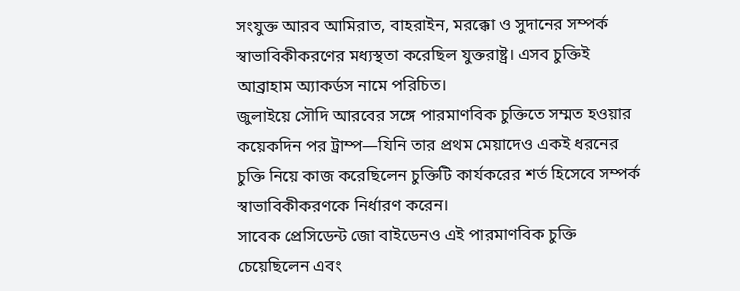সংযুক্ত আরব আমিরাত, বাহরাইন, মরক্কো ও সুদানের সম্পর্ক স্বাভাবিকীকরণের মধ্যস্থতা করেছিল যুক্তরাষ্ট্র। এসব চুক্তিই আব্রাহাম অ্যাকর্ডস নামে পরিচিত।
জুলাইয়ে সৌদি আরবের সঙ্গে পারমাণবিক চুক্তিতে সম্মত হওয়ার কয়েকদিন পর ট্রাম্প—যিনি তার প্রথম মেয়াদেও একই ধরনের চুক্তি নিয়ে কাজ করেছিলেন চুক্তিটি কার্যকরের শর্ত হিসেবে সম্পর্ক স্বাভাবিকীকরণকে নির্ধারণ করেন।
সাবেক প্রেসিডেন্ট জো বাইডেনও এই পারমাণবিক চুক্তি চেয়েছিলেন এবং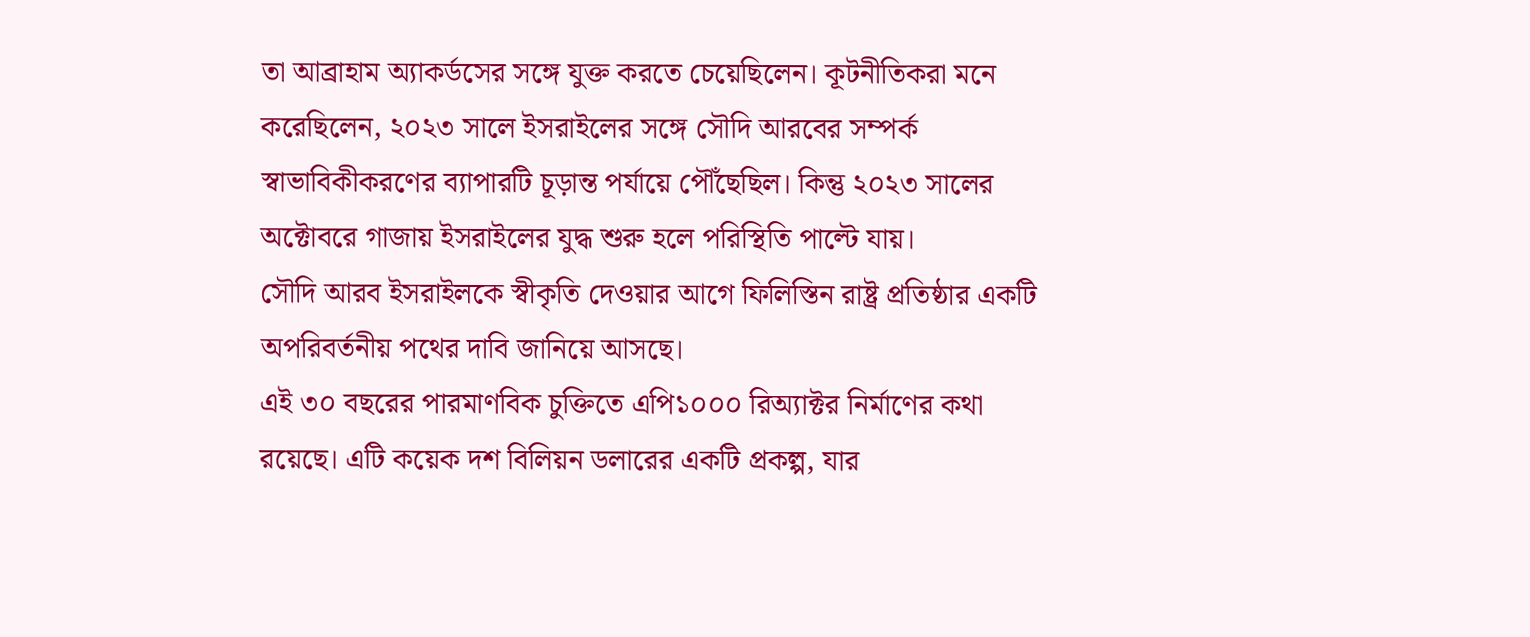তা আব্রাহাম অ্যাকর্ডসের সঙ্গে যুক্ত করতে চেয়েছিলেন। কূটনীতিকরা মনে করেছিলেন, ২০২৩ সালে ইসরাইলের সঙ্গে সৌদি আরবের সম্পর্ক স্বাভাবিকীকরণের ব্যাপারটি চূড়ান্ত পর্যায়ে পৌঁছেছিল। কিন্তু ২০২৩ সালের অক্টোবরে গাজায় ইসরাইলের যুদ্ধ শুরু হলে পরিস্থিতি পাল্টে যায়।
সৌদি আরব ইসরাইলকে স্বীকৃতি দেওয়ার আগে ফিলিস্তিন রাষ্ট্র প্রতিষ্ঠার একটি অপরিবর্তনীয় পথের দাবি জানিয়ে আসছে।
এই ৩০ বছরের পারমাণবিক চুক্তিতে এপি১০০০ রিঅ্যাক্টর নির্মাণের কথা রয়েছে। এটি কয়েক দশ বিলিয়ন ডলারের একটি প্রকল্প, যার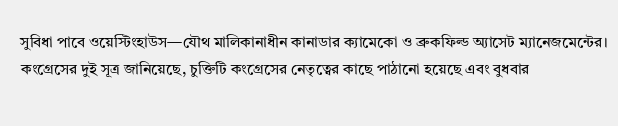সুবিধা পাবে ওয়েস্টিংহাউস—যৌথ মালিকানাধীন কানাডার ক্যামেকো ও ব্রুকফিল্ড অ্যাসেট ম্যানেজমেন্টের।
কংগ্রেসের দুই সূত্র জানিয়েছে, চুক্তিটি কংগ্রেসের নেতৃত্বের কাছে পাঠানো হয়েছে এবং বুধবার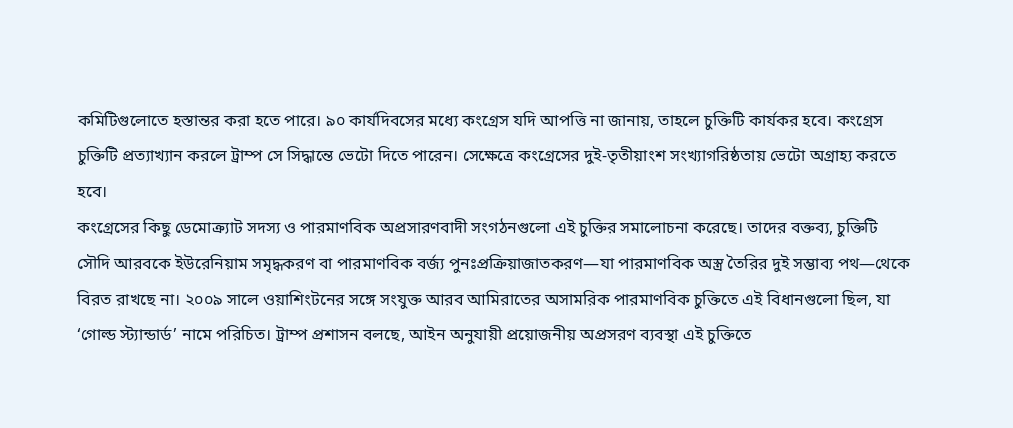কমিটিগুলোতে হস্তান্তর করা হতে পারে। ৯০ কার্যদিবসের মধ্যে কংগ্রেস যদি আপত্তি না জানায়, তাহলে চুক্তিটি কার্যকর হবে। কংগ্রেস চুক্তিটি প্রত্যাখ্যান করলে ট্রাম্প সে সিদ্ধান্তে ভেটো দিতে পারেন। সেক্ষেত্রে কংগ্রেসের দুই-তৃতীয়াংশ সংখ্যাগরিষ্ঠতায় ভেটো অগ্রাহ্য করতে হবে।
কংগ্রেসের কিছু ডেমোক্র্যাট সদস্য ও পারমাণবিক অপ্রসারণবাদী সংগঠনগুলো এই চুক্তির সমালোচনা করেছে। তাদের বক্তব্য, চুক্তিটি সৌদি আরবকে ইউরেনিয়াম সমৃদ্ধকরণ বা পারমাণবিক বর্জ্য পুনঃপ্রক্রিয়াজাতকরণ—যা পারমাণবিক অস্ত্র তৈরির দুই সম্ভাব্য পথ—থেকে বিরত রাখছে না। ২০০৯ সালে ওয়াশিংটনের সঙ্গে সংযুক্ত আরব আমিরাতের অসামরিক পারমাণবিক চুক্তিতে এই বিধানগুলো ছিল, যা ‘গোল্ড স্ট্যান্ডার্ড’ নামে পরিচিত। ট্রাম্প প্রশাসন বলছে, আইন অনুযায়ী প্রয়োজনীয় অপ্রসরণ ব্যবস্থা এই চুক্তিতে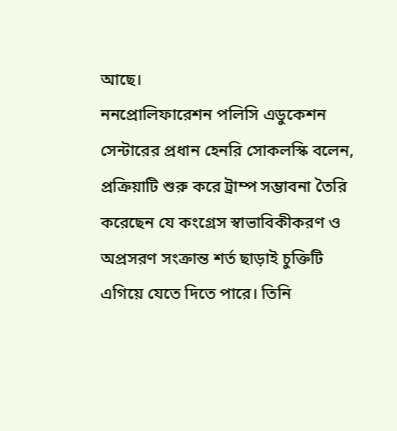আছে।
ননপ্রোলিফারেশন পলিসি এডুকেশন সেন্টারের প্রধান হেনরি সোকলস্কি বলেন, প্রক্রিয়াটি শুরু করে ট্রাম্প সম্ভাবনা তৈরি করেছেন যে কংগ্রেস স্বাভাবিকীকরণ ও অপ্রসরণ সংক্রান্ত শর্ত ছাড়াই চুক্তিটি এগিয়ে যেতে দিতে পারে। তিনি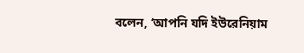বলেন, ‘আপনি যদি ইউরেনিয়াম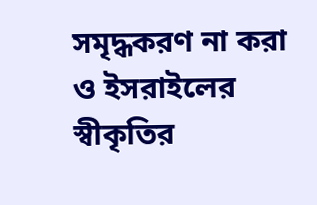সমৃদ্ধকরণ না করা ও ইসরাইলের স্বীকৃতির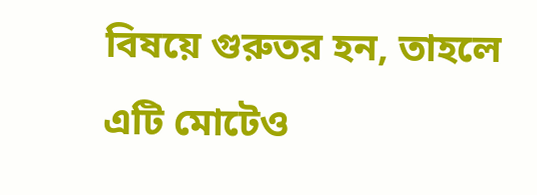বিষয়ে গুরুতর হন, তাহলে এটি মোটেও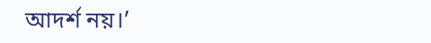আদর্শ নয়।’